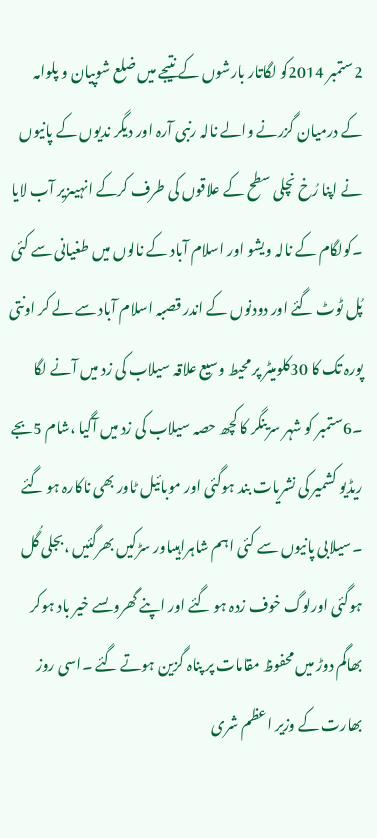2ستمبر 2014کو لگاتار بارشوں کے نتیجے میں ضلع شوپیان و پلوامہ کے درمیان گزرنے والے نالہ رنبی آرہ اور دیگر ندیوں کے پانیوں نے اپنا رُخ نچلی سطح کے علاقوں کی طرف کرکے انہیںزیر آب لایا ۔کولگام کے نالہ ویشو اور اسلام آباد کے نالوں میں طغیانی سے کئی پُل ٹوٹ گئے اور دودنوں کے اندر قصبہ اسلام آباد سے لے کر اونتی پورہ تک کا 30کلومیٹر پر محیط وسیع علاقہ سیلاب کی زد میں آنے لگا ۔6ستمبر کو شہر سرینگر کا کچھ حصہ سیلاب کی زد میں آگیا ،شام 5بجے ریڈیو کشمیر کی نشریات بند ہوگئی اور موبائیل ٹاور بھی ناکارہ ہو گئے ۔سیلابی پانیوں سے کئی اہم شاہراہیںاور سڑکیں بھرگئیں ،بجلی گُل ہوگئی اورلوگ خوف زدہ ہو گئے اور اپنے گھروںسے خیر باد ہوکر بھاگم دوڑ میں محفوظ مقامات پر پناہ گزین ہوتے گئے ۔اسی روز بھارت کے وزیر اعظم شری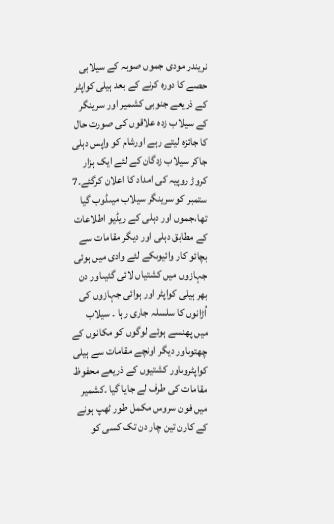نریندر مودی جموں صوبہ کے سیلابی حصے کا دورہ کرنے کے بعد ہیلی کواپٹر کے ذریعے جنوبی کشمیر اور سرینگر کے سیلاب زدہ علاقوں کی صورت حال کا جائزہ لیتے رہے اورشام کو واپس دہلی جاکر سیلاب زدگان کے لئے ایک ہزار کروڑ روپیہ کی امداد کا اعلان کرگئے۔7 ستمبر کو سرینگر سیلاب میںڈوب گیا تھا،جموں اور دہلی کے ریڈیو اطلاعات کے مطابق دہلی اور دیگر مقامات سے بچائو کار وائیوںکے لئے وادی میں ہوئی جہازوں میں کشتیاں لائی گئیںاور دن بھر ہیلی کواپٹر اور ہوائی جہازوں کی اُڑانوں کا سلسلہ جاری رہا ۔ سیلاب میں پھنسے ہوئے لوگوں کو مکانوں کے چھتوںاور دیگر اونچے مقامات سے ہیلی کواپٹروںاور کشتیوں کے ذریعے محفوظ مقامات کی طرف لے جایا گیا ۔کشمیر میں فون سروس مکمل طور ٹھپ ہونے کے کارن تین چار دن تک کسی کو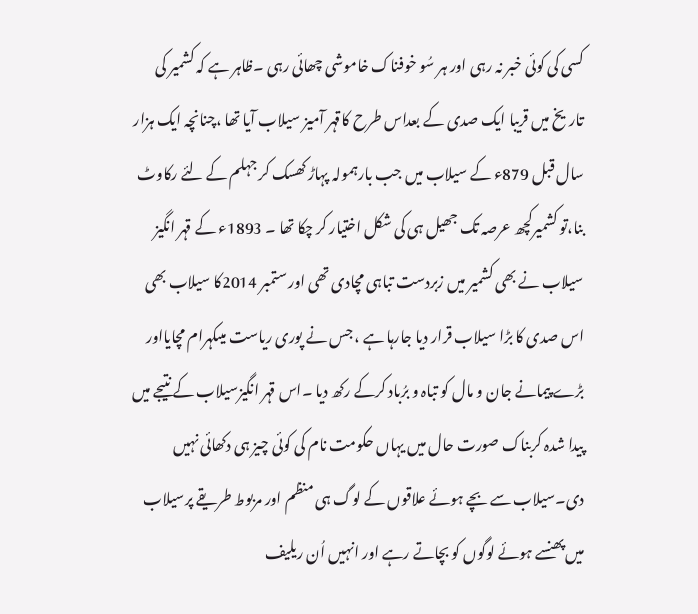کسی کی کوئی خبر نہ رہی اور ہر سُو خوفناک خاموشی چھائی رہی ۔ظاہر ہے کہ کشمیر کی تاریخ میں قریبا ایک صدی کے بعداس طرح کاقہر آمیز سیلاب آیا تھا ،چنانچہ ایک ہزار سال قبل 879ء کے سیلاب میں جب بارہمولہ پہاڑ کھسک کر جہلم کے لئے رکاوٹ بنا،تو کشمیرکچھ عرصہ تک جھیل ہی کی شکل اختیار کر چکا تھا ۔ 1893ء کے قہر انگیز سیلاب نے بھی کشمیر میں زبردست تباہی مچادی تھی اور ستمبر 2014کا سیلاب بھی اس صدی کا بڑا سیلاب قرار دیا جارہا ہے ، جس نے پوری ریاست میںکہرام مچایااور بڑے پیمانے جان و مال کو تباہ و برُباد کرکے رکھ دیا ۔اس قہر انگیزسیلاب کے نتیجے میں پیدا شدہ کربناک صورت حال میں یہاں حکومت نام کی کوئی چیز ہی دکھائی نہیں دی۔سیلاب سے بچے ہوئے علاقوں کے لوگ ہی منظم اور مربوط طریقے پرسیلاب میں پھنسے ہوئے لوگوں کو بچاتے رہے اور انہیں اُن ریلیف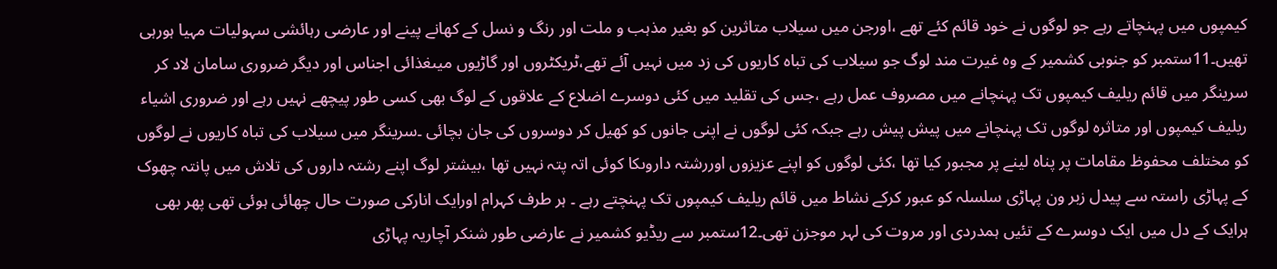کیمپوں میں پہنچاتے رہے جو لوگوں نے خود قائم کئے تھے ،اورجن میں سیلاب متاثرین کو بغیر مذہب و ملت اور رنگ و نسل کے کھانے پینے اور عارضی رہائشی سہولیات مہیا ہورہی تھیں۔11ستمبر کو جنوبی کشمیر کے وہ غیرت مند لوگ جو سیلاب کی تباہ کاریوں کی زد میں نہیں آئے تھے،ٹریکٹروں اور گاڑیوں میںغذائی اجناس اور دیگر ضروری سامان لاد کر سرینگر میں قائم ریلیف کیمپوں تک پہنچانے میں مصروف عمل رہے ،جس کی تقلید میں کئی دوسرے اضلاع کے علاقوں کے لوگ بھی کسی طور پیچھے نہیں رہے اور ضروری اشیاء ریلیف کیمپوں اور متاثرہ لوگوں تک پہنچانے میں پیش پیش رہے جبکہ کئی لوگوں نے اپنی جانوں کو کھیل کر دوسروں کی جان بچائی ۔سرینگر میں سیلاب کی تباہ کاریوں نے لوگوں کو مختلف محفوظ مقامات پر پناہ لینے پر مجبور کیا تھا ،کئی لوگوں کو اپنے عزیزوں اوررشتہ داروںکا کوئی اتہ پتہ نہیں تھا ،بیشتر لوگ اپنے رشتہ داروں کی تلاش میں پانتہ چھوک کے پہاڑی راستہ سے پیدل زبر ون پہاڑی سلسلہ کو عبور کرکے نشاط میں قائم ریلیف کیمپوں تک پہنچتے رہے ۔ ہر طرف کہرام اورایک انارکی صورت حال چھائی ہوئی تھی پھر بھی ہرایک کے دل میں ایک دوسرے کے تئیں ہمدردی اور مروت کی لہر موجزن تھی۔12ستمبر سے ریڈیو کشمیر نے عارضی طور شنکر آچاریہ پہاڑی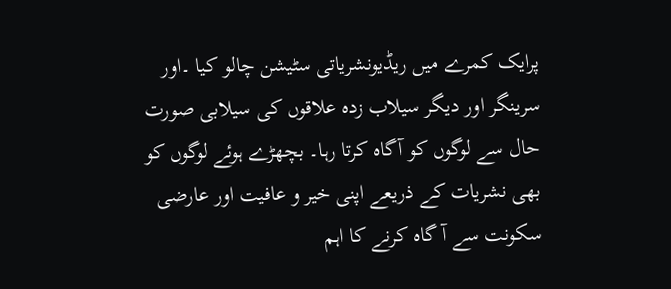پرایک کمرے میں ریڈیونشریاتی سٹیشن چالو کیا ۔اور سرینگر اور دیگر سیلاب زدہ علاقوں کی سیلابی صورت حال سے لوگوں کو آگاہ کرتا رہا۔ بچھڑے ہوئے لوگوں کو بھی نشریات کے ذریعے اپنی خیر و عافیت اور عارضی سکونت سے آ گاہ کرنے کا اہم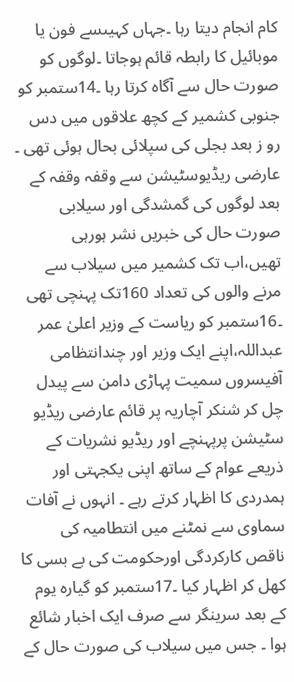کام انجام دیتا رہا ۔جہاں کہیںسے فون یا موبائیل کا رابطہ قائم ہوجاتا ۔لوگوں کو صورت حال سے آگاہ کرتا رہا ۔14ستمبر کو جنوبی کشمیر کے کچھ علاقوں میں دس رو ز بعد بجلی کی سپلائی بحال ہوئی تھی ۔ عارضی ریڈیوسٹیشن سے وقفہ وقفہ کے بعد لوگوں کی گمشدگی اور سیلابی صورت حال کی خبریں نشر ہورہی تھیں،اب تک کشمیر میں سیلاب سے مرنے والوں کی تعداد 160تک پہنچی تھی ۔16ستمبر کو ریاست کے وزیر اعلیٰ عمر عبداللہ،اپنے ایک وزیر اور چندانتظامی آفیسروں سمیت پہاڑی دامن سے پیدل چل کر شنکر آچاریہ پر قائم عارضی ریڈیو سٹیشن پرپہنچے اور ریڈیو نشریات کے ذریعے عوام کے ساتھ اپنی یکجہتی اور ہمدردی کا اظہار کرتے رہے ۔ انہوں نے آفات سماوی سے نمٹنے میں انتطامیہ کی ناقص کارکردگی اورحکومت کی بے بسی کا کھل کر اظہار کیا ۔17ستمبر کو گیارہ یوم کے بعد سرینگر سے صرف ایک اخبار شائع ہوا ۔ جس میں سیلاب کی صورت حال کے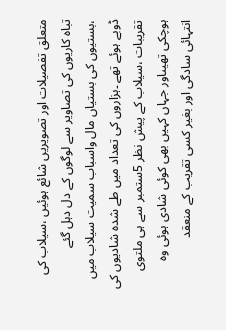متعلق تفصیلات اور تصویریں شائع ہوئیں ،سیلاب کی تباہ کاریوں کی تصاویر سے لوگوں کے دل دہل گئے ،بستیوں کی بستیاں مال واسباب سمیت سیلاب میں ڈوبے ہوئے تھے ۔ہزاروں کی تعداد میں طے شدہ شادیوں کی تقریبات ،سیلاب کے پیش نظر 5ستمبر سے ہی ملتوی ہوچکی تھیںاور جہاں کہیں بھی کوئی شادی ہوئی وہ انتہائی سادگی اور بغیر کسی تقریب کے منعقد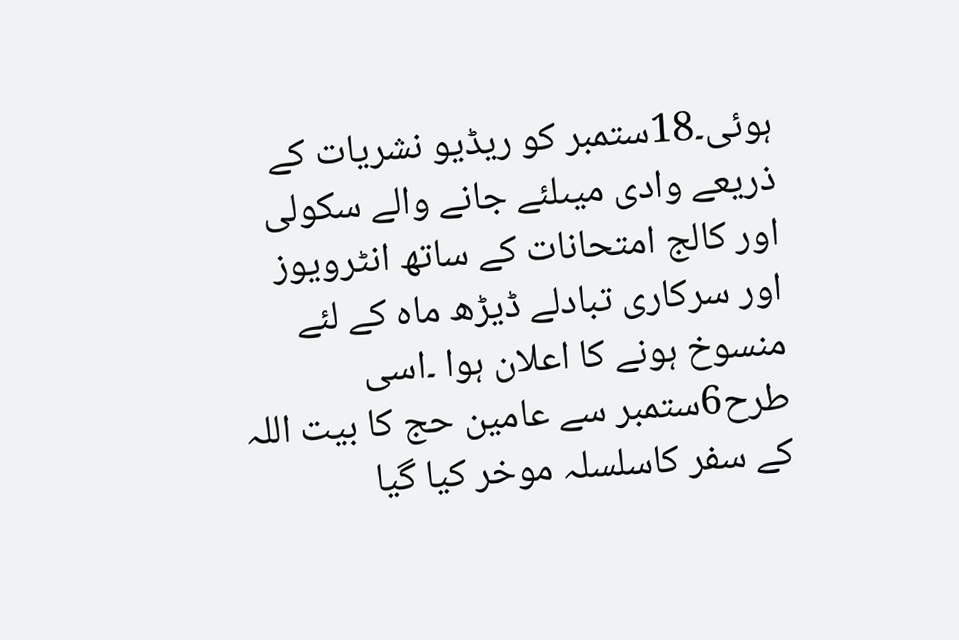ہوئی۔18ستمبر کو ریڈیو نشریات کے ذریعے وادی میںلئے جانے والے سکولی اور کالج امتحانات کے ساتھ انٹرویوز اور سرکاری تبادلے ڈیڑھ ماہ کے لئے منسوخ ہونے کا اعلان ہوا ۔اسی طرح6ستمبر سے عامین حج کا بیت اللہ کے سفر کاسلسلہ موخر کیا گیا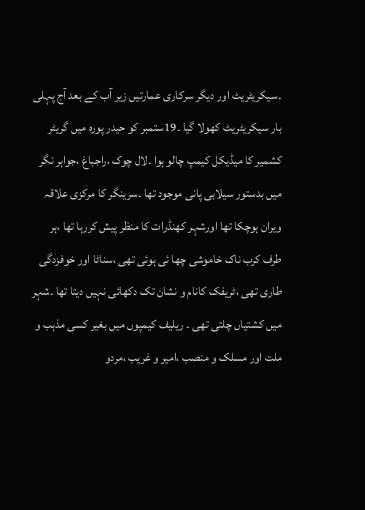۔سیکریٹریٹ اور دیگر سرکاری عمارتیں زیر آب کے بعد آج پہلی بار سیکریٹریٹ کھولا گیا ۔19ستمبر کو حیدر پورہ میں گریٹر کشمیر کا میڈیکل کیمپ چالو ہوا ۔لال چوک ،راجباغ ،جواہر نگر میں بدستور سیلابی پانی موجود تھا ۔سرینگر کا مرکزی علاقہ ویران ہوچکا تھا اورشہر کھنڈرات کا منظر پیش کررہا تھا ،ہر طرف کرب ناک خاموشی چھا ئی ہوئی تھی ،سناٹا اور خوفزدگی طاری تھی ،ٹریفک کانام و نشان تک دکھائی نہیں دیتا تھا ۔شہر میں کشتیاں چلتی تھی ۔ ریلیف کیمپوں میں بغیر کسی مذہب و ملت اور مسلک و منصب ،امیر و غریب ،مردو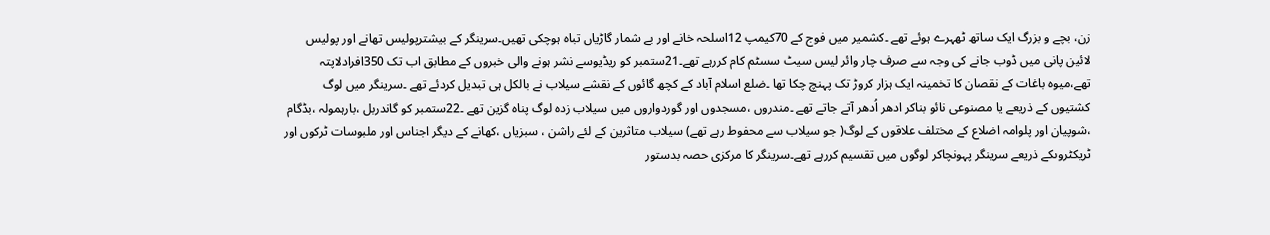زن، بچے و بزرگ ایک ساتھ ٹھہرے ہوئے تھے ۔کشمیر میں فوج کے 70کیمپ 12اسلحہ خانے اور بے شمار گاڑیاں تباہ ہوچکی تھیں۔سرینگر کے بیشترپولیس تھانے اور پولیس لائین پانی میں ڈوب جانے کی وجہ سے صرف چار وائر لیس سیٹ سسٹم کام کررہے تھے۔21ستمبر کو ریڈیوسے نشر ہونے والی خبروں کے مطابق اب تک 350افرادلاپتہ تھے،میوہ باغات کے نقصان کا تخمینہ ایک ہزار کروڑ تک پہنچ چکا تھا ۔ضلع اسلام آباد کے کچھ گائوں کے نقشے سیلاب نے بالکل ہی تبدیل کردئے تھے ۔سرینگر میں لوگ کشتیوں کے ذریعے یا مصنوعی نائو بناکر ادھر اُدھر آتے جاتے تھے ۔مندروں ،مسجدوں اور گوردواروں میں سیلاب زدہ لوگ پناہ گزین تھے ۔22ستمبر کو گاندربل ،بارہمولہ ،بڈگام ،شوپیان اور پلوامہ اضلاع کے مختلف علاقوں کے لوگ( جو سیلاب سے محفوط رہے تھے) سیلاب متاثرین کے لئے راشن ، سبزیاں ،کھانے کے دیگر اجناس اور ملبوسات ٹرکوں اور ٹریکٹروںکے ذریعے سرینگر پہونچاکر لوگوں میں تقسیم کررہے تھے۔سرینگر کا مرکزی حصہ بدستور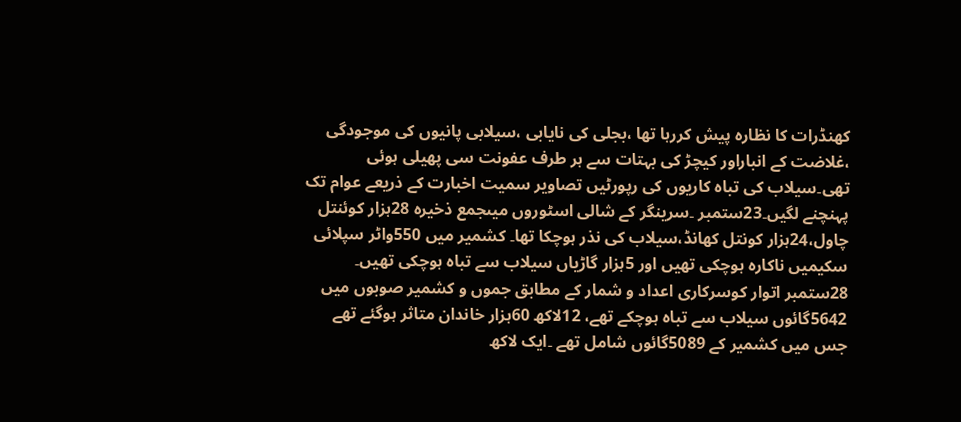کھنڈرات کا نظارہ پیش کررہا تھا ،بجلی کی نایابی ،سیلابی پانیوں کی موجودگی ،غلاضت کے انباراور کیچڑ کی بہتات سے ہر طرف عفونت سی پھیلی ہوئی تھی۔سیلاب کی تباہ کاریوں کی رپورٹیں تصاویر سمیت اخبارت کے ذریعے عوام تک پہنچنے لگیں۔23ستمبر ۔سرینگر کے شالی اسٹوروں میںجمع ذخیرہ 28ہزار کوئنتل چاول،24ہزار کونتل کھانڈ،سیلاب کی نذر ہوچکا تھا۔ کشمیر میں 550واٹر سپلائی سکیمیں ناکارہ ہوچکی تھیں اور 5ہزار گاڑیاں سیلاب سے تباہ ہوچکی تھیں۔ 28ستمبر اتوار کوسرکاری اعداد و شمار کے مطابق جموں و کشمیر صوبوں میں 5642گائوں سیلاب سے تباہ ہوچکے تھے، 12لاکھ 60ہزار خاندان متاثر ہوگئے تھے جس میں کشمیر کے 5089گائوں شامل تھے ۔ایک لاکھ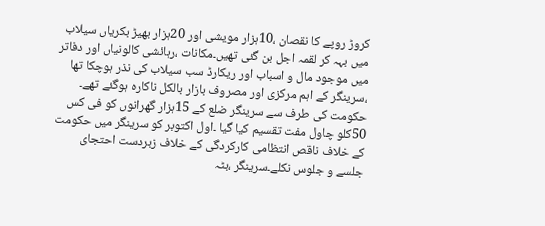کروڑ روپے کا نقصان ،10ہزار مویشی اور 20ہزار بھیڑ بکریاں سیلاب میں بہہ کر لقمہ اجل بن گئی تھیں۔مکانات ،رہائشی کالونیاں اور دفاتر میں موجود مال و اسباب اور ریکارڈ سب سیلاب کی نذر ہوچکا تھا ،سرینگر کے اہم مرکزی اور مصروف بازار بالکل ناکارہ ہوگئے تھے۔ حکومت کی طرف سے سرینگر ضلع کے 15ہزار گھرانوں کو فی کس 50کلو چاول مفت تقسیم کیا گیا ۔اول اکتوبر کو سرینگر میں حکومت کے خلاف ناقص انتظامی کارکردگی کے خلاف زبردست احتجای جلسے و جلوس نکلے۔سرینگر ،بٹہ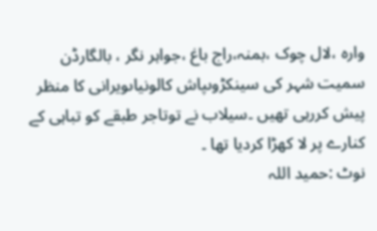وارہ ،لال چوک ،بمنہ،راج باغ ،جواہر نگر ، بالگارڈن سمیت شہر کی سینکڑوںپاش کالونیاںویرانی کا منظر پیش کررہی تھیں ۔سیلاب نے توتاجر طبقے کو تباہی کے کنارے پر لا کھڑا کردیا تھا ۔
نوٹ :حمید اللہ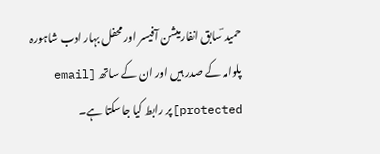حمید ؔسابق انفارمیشن آفیسر اور محفل بہار ادب شاہورہ پلوامہ کے صدر ہیں اور ان کے ساتھ [email protected]پر رابط کیا جاسکتا ہے۔